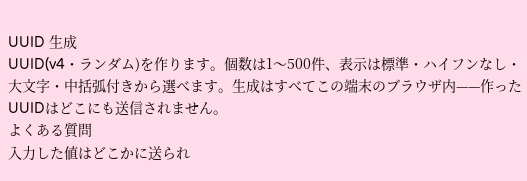UUID 生成
UUID(v4・ランダム)を作ります。個数は1〜500件、表示は標準・ハイフンなし・大文字・中括弧付きから選べます。生成はすべてこの端末のブラウザ内——作ったUUIDはどこにも送信されません。
よくある質問
入力した値はどこかに送られ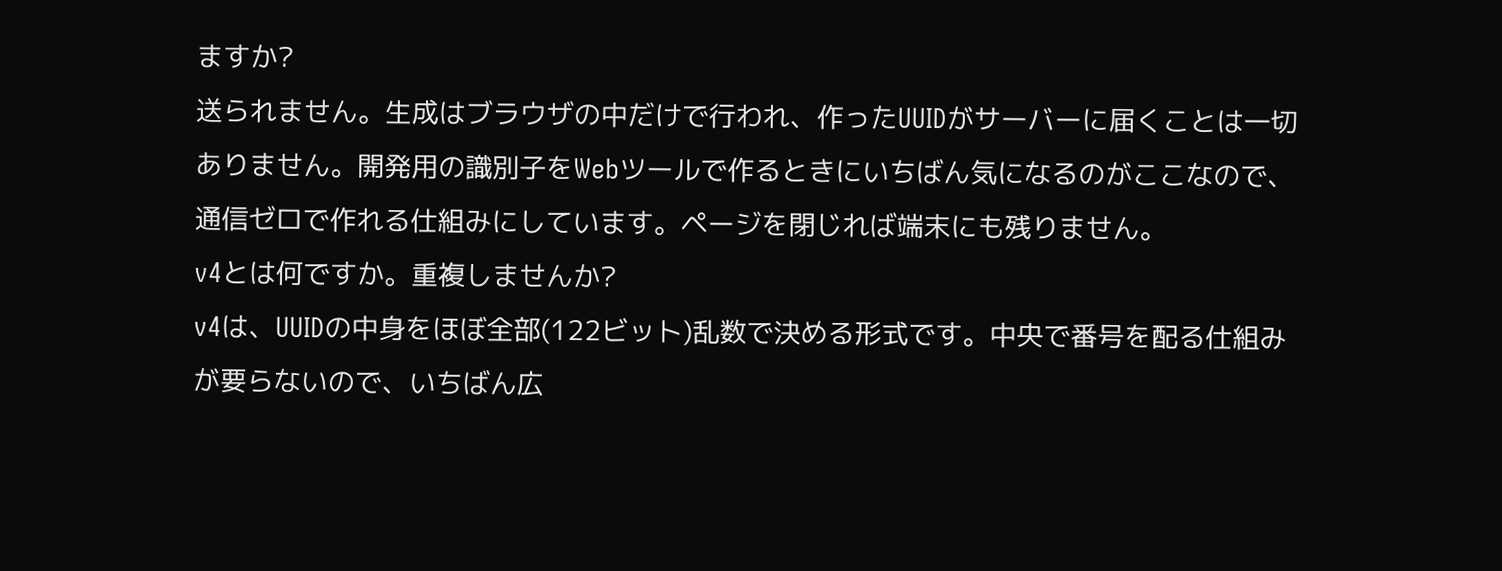ますか?
送られません。生成はブラウザの中だけで行われ、作ったUUIDがサーバーに届くことは一切ありません。開発用の識別子をWebツールで作るときにいちばん気になるのがここなので、通信ゼロで作れる仕組みにしています。ページを閉じれば端末にも残りません。
v4とは何ですか。重複しませんか?
v4は、UUIDの中身をほぼ全部(122ビット)乱数で決める形式です。中央で番号を配る仕組みが要らないので、いちばん広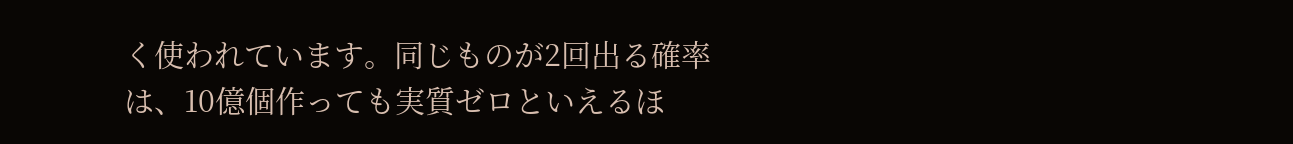く使われています。同じものが2回出る確率は、10億個作っても実質ゼロといえるほ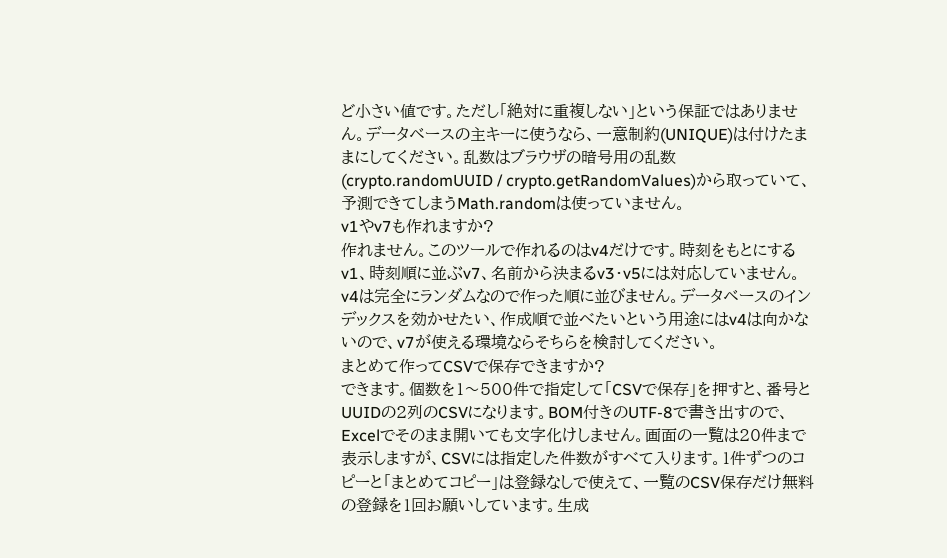ど小さい値です。ただし「絶対に重複しない」という保証ではありません。データベースの主キーに使うなら、一意制約(UNIQUE)は付けたままにしてください。乱数はブラウザの暗号用の乱数(crypto.randomUUID / crypto.getRandomValues)から取っていて、予測できてしまうMath.randomは使っていません。
v1やv7も作れますか?
作れません。このツールで作れるのはv4だけです。時刻をもとにするv1、時刻順に並ぶv7、名前から決まるv3・v5には対応していません。v4は完全にランダムなので作った順に並びません。データベースのインデックスを効かせたい、作成順で並べたいという用途にはv4は向かないので、v7が使える環境ならそちらを検討してください。
まとめて作ってCSVで保存できますか?
できます。個数を1〜500件で指定して「CSVで保存」を押すと、番号とUUIDの2列のCSVになります。BOM付きのUTF-8で書き出すので、Excelでそのまま開いても文字化けしません。画面の一覧は20件まで表示しますが、CSVには指定した件数がすべて入ります。1件ずつのコピーと「まとめてコピー」は登録なしで使えて、一覧のCSV保存だけ無料の登録を1回お願いしています。生成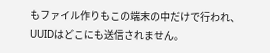もファイル作りもこの端末の中だけで行われ、UUIDはどこにも送信されません。